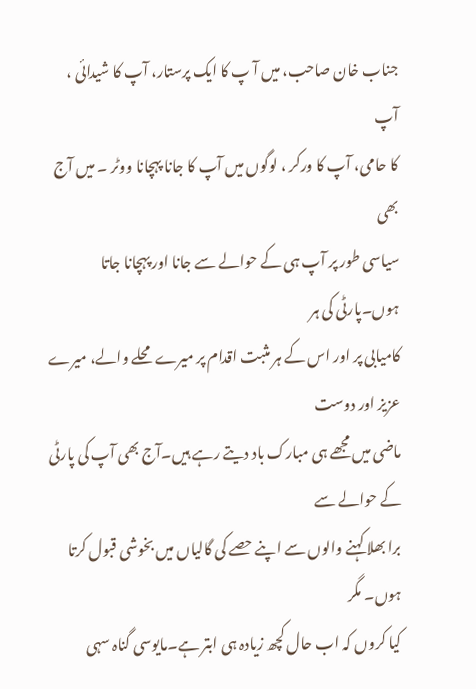جناب خان صاحب، میں آ پ کا ایک پرستار، آپ کا شیدائی ، آپ
کا حامی، آپ کا ورکر ، لوگوں میں آپ کا جانا پہچانا ووٹر ۔ میں آج بھی
سیاسی طور پر آپ ہی کے حوالے سے جانا اور پہچانا جاتا ہوں۔پارٹی کی ہر
کامیابی پر اور اس کے ہر مثبت اقدام پر میرے محلے والے، میرے عزیز اور دوست
ماضی میں مجھے ہی مبارک باد دیتے رہے ہیں۔آج بھی آپ کی پارٹی کے حوالے سے
برا بھلا کہنے والوں سے اپنے حصے کی گالیاں میں بخوشی قبول کرتا ہوں۔ مگر
کیا کروں کہ اب حال کچھ زیادہ ہی ابتر ہے۔مایوسی گناہ سہی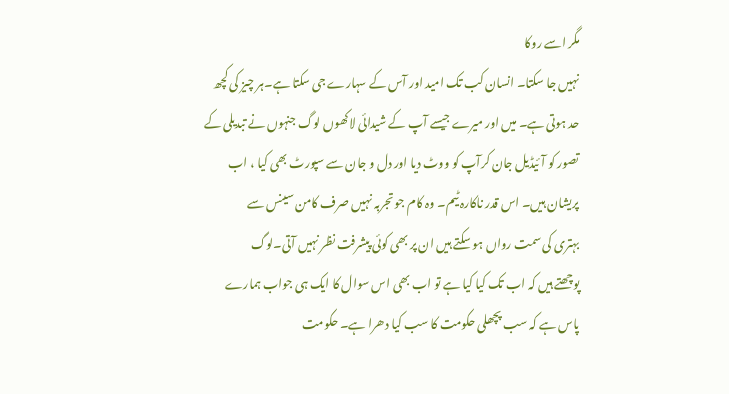مگر اسے روکا
نہیں جا سکتا۔ انسان کب تک امید اور آس کے سہارے جی سکتا ہے۔ہر چیز کی کچھ
حد ہوتی ہے۔ میں اور میرے جیسے آپ کے شیدائی لاکھوں لوگ جنہوں نے تبدیلی کے
تصور کو آئیڈیل جان کرآپ کو ووٹ دیا اور دل و جان سے سپورٹ بھی کیا ، اب
پریشان ہیں۔ اس قدر ناکارہ ٹیم۔ وہ کام جو تجربہ نہیں صرف کامن سینس سے
بہتری کی سمت رواں ہو سکتے ہیں ان پر بھی کوئی پیشرفت نظر نہیں آتی۔لوگ
پوچھتے ہیں کہ اب تک کیا کیا ہے تو اب بھی اس سوال کا ایک ہی جواب ہمارے
پاس ہے کہ سب پچھلی حکومت کا سب کیا دھرا ہے۔ حکومت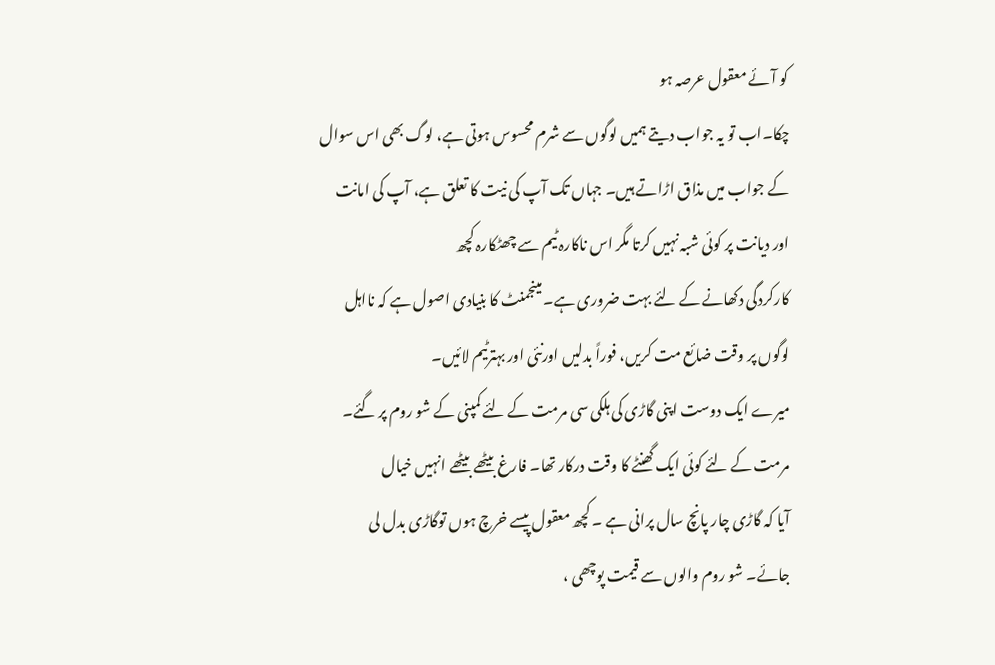کو آئے معقول عرصہ ہو
چکا۔اب تو یہ جواب دیتے ہمیں لوگوں سے شرم محسوس ہوتی ہے، لوگ بھی اس سوال
کے جواب میں مذاق اڑاتے ہیں۔ جہاں تک آپ کی نیت کا تعلق ہے، آپ کی امانت
اور دیانت پر کوئی شبہ نہیں کرتا مگر اس ناکارہ ٹیم سے چھٹکارہ کچھ
کارکردگی دکھانے کے لئے بہت ضروری ہے۔ مینجمنٹ کا بنیادی اصول ہے کہ نااہل
لوگوں پر وقت ضائع مت کریں، فوراً بدلیں اورنئی اور بہترٹیم لائیں۔
میرے ایک دوست اپنی گاڑی کی ہلکی سی مرمت کے لئے کمپنی کے شو روم پر گئے۔
مرمت کے لئے کوئی ایک گھنٹے کا وقت درکار تھا۔ فارغ بیٹھے بیٹھے انہیں خیال
آیا کہ گاڑی چار پانچ سال پرانی ہے ۔ کچھ معقول پیسے خرچ ہوں توگاڑی بدل لی
جائے۔ شو روم والوں سے قیمت پوچھی ،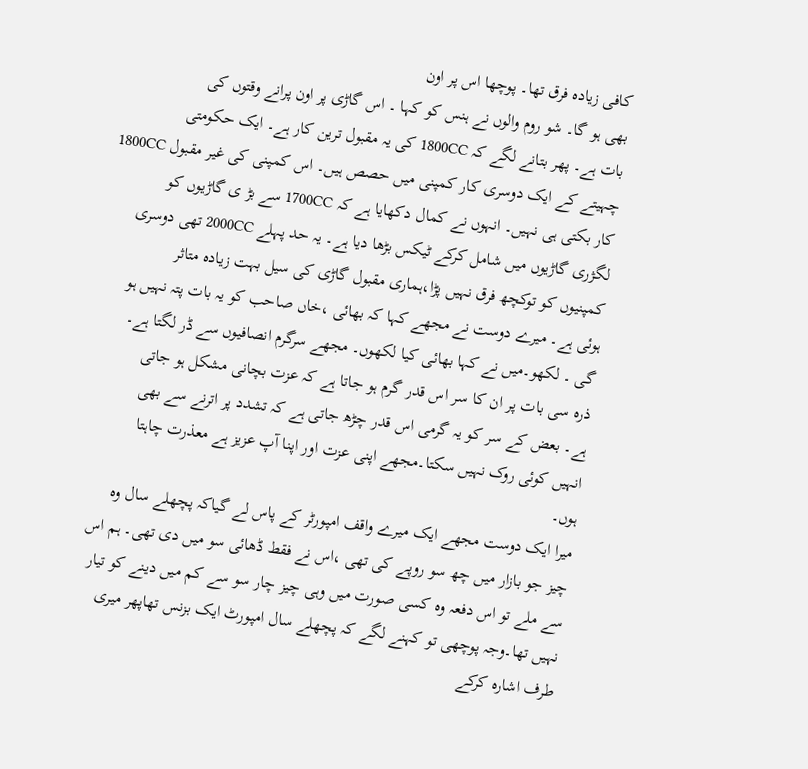کافی زیادہ فرق تھا۔ پوچھا اس پر اون
بھی ہو گا۔ شو روم والوں نے ہنس کو کہا ۔ اس گاڑی پر اون پرانے وقتوں کی
بات ہے۔ پھر بتانے لگے کہ 1800CC کی یہ مقبول ترین کار ہے۔ ایک حکومتی
چہیتے کے ایک دوسری کار کمپنی میں حصص ہیں۔ اس کمپنی کی غیر مقبول 1800CC
کار بکتی ہی نہیں۔ انہوں نے کمال دکھایا ہے کہ 1700CC سے بڑ ی گاڑیوں کو
لگژری گاڑیوں میں شامل کرکے ٹیکس بڑھا دیا ہے۔ یہ حد پہلے 2000CC تھی دوسری
کمپنیوں کو توکچھ فرق نہیں پڑا،ہماری مقبول گاڑی کی سیل بہت زیادہ متاثر
ہوئی ہے۔ میرے دوست نے مجھے کہا کہ بھائی ،خاں صاحب کو یہ بات پتہ نہیں ہو
گی ۔ لکھو۔میں نے کہا بھائی کیا لکھوں۔ مجھے سرگرم انصافیوں سے ڈر لگتا ہے۔
ذرہ سی بات پر ان کا سر اس قدر گرم ہو جاتا ہے کہ عزت بچانی مشکل ہو جاتی
ہے۔ بعض کے سر کو یہ گرمی اس قدر چڑھ جاتی ہے کہ تشدد پر اترنے سے بھی
انہیں کوئی روک نہیں سکتا۔مجھے اپنی عزت اور اپنا آپ عزیز ہے معذرت چاہتا
ہوں۔
میرا ایک دوست مجھے ایک میرے واقف امپورٹر کے پاس لے گیاکہ پچھلے سال وہ
چیز جو بازار میں چھ سو روپے کی تھی ،اس نے فقط ڈھائی سو میں دی تھی۔ ہم اس
سے ملے تو اس دفعہ وہ کسی صورت میں وہی چیز چار سو سے کم میں دینے کو تیار
نہیں تھا۔وجہ پوچھی تو کہنے لگے کہ پچھلے سال امپورٹ ایک بزنس تھاپھر میری
طرف اشارہ کرکے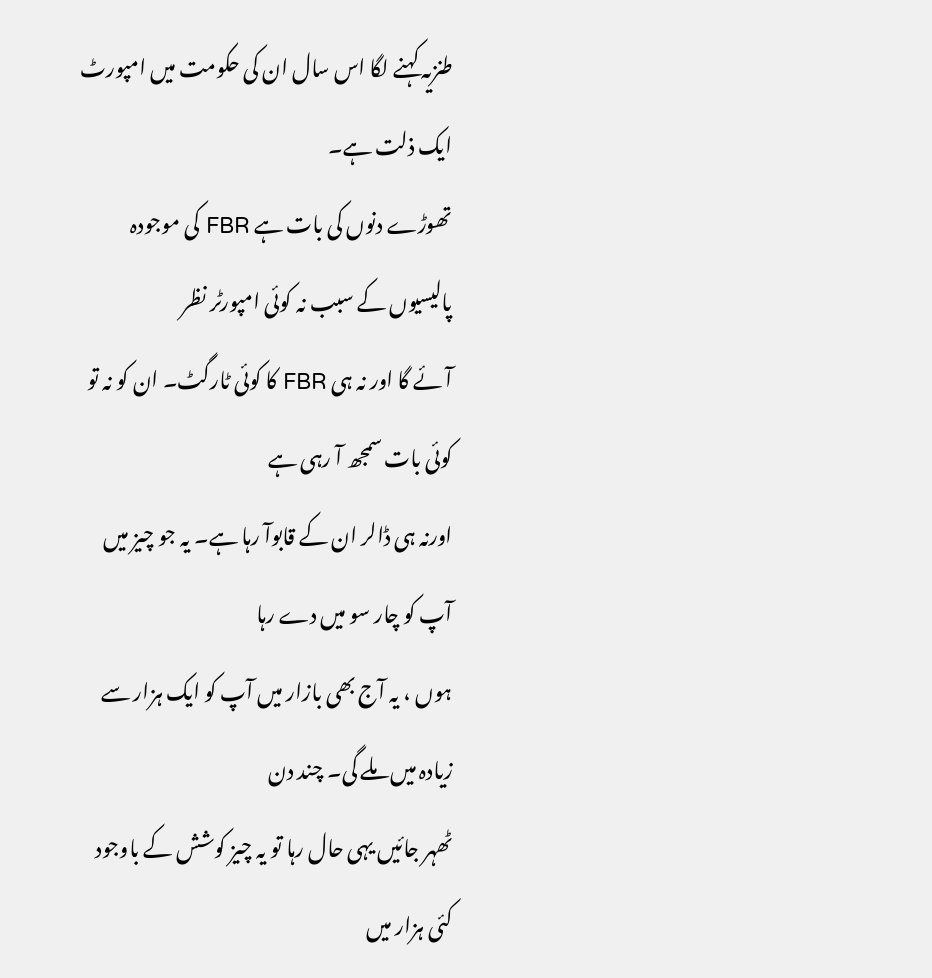طنزیہ کہنے لگا اس سال ان کی حکومت میں امپورٹ ایک ذلت ہے۔
تھوڑے دنوں کی بات ہے FBR کی موجودہ پالیسیوں کے سبب نہ کوئی امپورٹر نظر
آئے گا اور نہ ہی FBR کا کوئی ٹارگٹ۔ ان کو نہ تو کوئی بات سمجھ آ رہی ہے
اورنہ ہی ڈالر ان کے قابوآ رہا ہے۔ یہ جو چیز میں آپ کو چار سو میں دے رہا
ہوں ، یہ آج بھی بازار میں آپ کو ایک ہزار سے زیادہ میں ملے گی۔ چند دن
ٹھہر جائیں یہی حال رہا تو یہ چیز کوشش کے باوجود کئی ہزار میں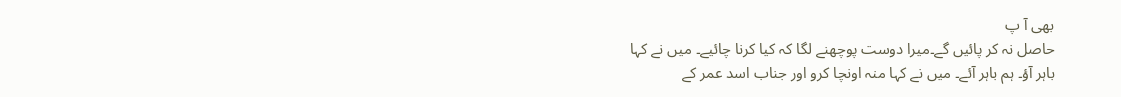بھی آ پ
حاصل نہ کر پائیں گے۔میرا دوست پوچھنے لگا کہ کیا کرنا چائیے۔ میں نے کہا
باہر آؤ۔ ہم باہر آئے۔ میں نے کہا منہ اونچا کرو اور جناب اسد عمر کے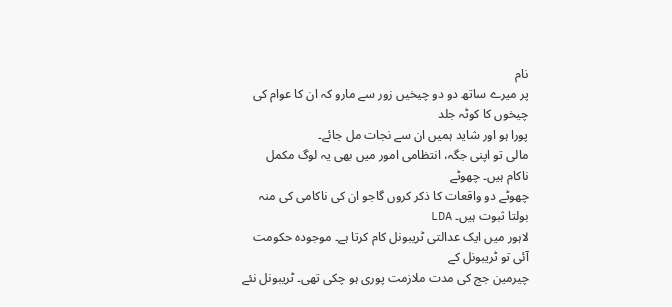نام
پر میرے ساتھ دو دو چیخیں زور سے مارو کہ ان کا عوام کی چیخوں کا کوٹہ جلد
پورا ہو اور شاید ہمیں ان سے نجات مل جائے۔
مالی تو اپنی جگہ، انتظامی امور میں بھی یہ لوگ مکمل ناکام ہیں۔ چھوٹے
چھوٹے دو واقعات کا ذکر کروں گاجو ان کی ناکامی کی منہ بولتا ثبوت ہیں۔ LDA
لاہور میں ایک عدالتی ٹریبونل کام کرتا ہے۔ موجودہ حکومت آئی تو ٹریبونل کے
چیرمین جج کی مدت ملازمت پوری ہو چکی تھی۔ ٹریبونل نئے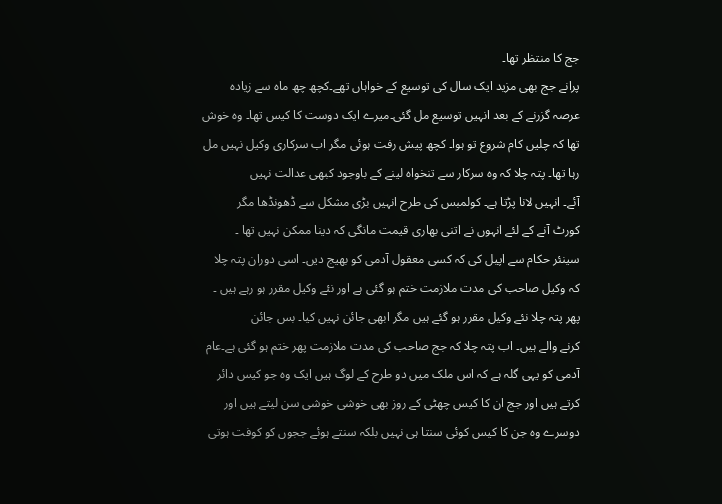جج کا منتظر تھا۔
پرانے جج بھی مزید ایک سال کی توسیع کے خواہاں تھے۔کچھ چھ ماہ سے زیادہ
عرصہ گزرنے کے بعد انہیں توسیع مل گئی۔میرے ایک دوست کا کیس تھا۔ وہ خوش
تھا کہ چلیں کام شروع تو ہوا۔ کچھ پیش رفت ہوئی مگر اب سرکاری وکیل نہیں مل
رہا تھا۔ پتہ چلا کہ وہ سرکار سے تنخواہ لینے کے باوجود کبھی عدالت نہیں
آئے۔ انہیں لانا پڑتا ہے۔ کولمبس کی طرح انہیں بڑی مشکل سے ڈھونڈھا مگر
کورٹ آنے کے لئے انہوں نے اتنی بھاری قیمت مانگی کہ دینا ممکن نہیں تھا ۔
سینئر حکام سے اپیل کی کہ کسی معقول آدمی کو بھیج دیں۔ اسی دوران پتہ چلا
کہ وکیل صاحب کی مدت ملازمت ختم ہو گئی ہے اور نئے وکیل مقرر ہو رہے ہیں ۔
پھر پتہ چلا نئے وکیل مقرر ہو گئے ہیں مگر ابھی جائن نہیں کیا۔ بس جائن
کرنے والے ہیں۔ اب پتہ چلا کہ جج صاحب کی مدت ملازمت پھر ختم ہو گئی ہے۔عام
آدمی کو یہی گلہ ہے کہ اس ملک میں دو طرح کے لوگ ہیں ایک وہ جو کیس دائر
کرتے ہیں اور جج ان کا کیس چھٹی کے روز بھی خوشی خوشی سن لیتے ہیں اور
دوسرے وہ جن کا کیس کوئی سنتا ہی نہیں بلکہ سنتے ہوئے ججوں کو کوفت ہوتی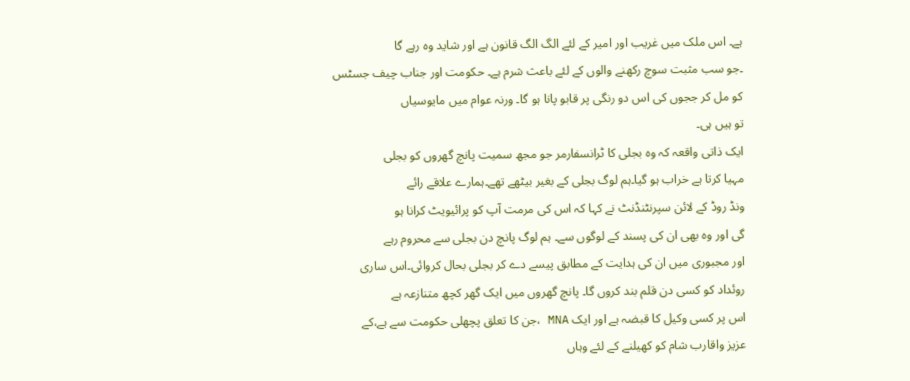ہے۔ اس ملک میں غریب اور امیر کے لئے الگ الگ قانون ہے اور شاید وہ رہے گا
۔جو سب مثبت سوچ رکھنے والوں کے لئے باعث شرم ہے۔ حکومت اور جناب چیف جسٹس
کو مل کر ججوں کی اس دو رنگی پر قابو پانا ہو گا۔ ورنہ عوام میں مایوسیاں
تو ہیں ہی۔
ایک ذاتی واقعہ کہ وہ بجلی کا ٹرانسفارمر جو مجھ سمیت پانچ گھروں کو بجلی
مہیا کرتا ہے خراب ہو گیا۔ہم لوگ بجلی کے بغیر بیٹھے تھے۔ہمارے علاقے رائے
ونڈ روڈ کے لائن سپرنٹنڈنٹ نے کہا کہ اس کی مرمت آپ کو پرائیویٹ کرانا ہو
گی اور وہ بھی ان کی پسند کے لوگوں سے۔ ہم لوگ پانچ دن بجلی سے محروم رہے
اور مجبوری میں ان کی ہدایت کے مطابق پیسے دے کر بجلی بحال کروائی۔اس ساری
روئداد کو کسی دن قلم بند کروں گا۔ پانچ گھروں میں ایک گھر کچھ متنازعہ ہے
اس پر کسی وکیل کا قبضہ ہے اور ایک MNA ،جن کا تعلق پچھلی حکومت سے ہے،کے
عزیز واقارب شام کو کھیلنے کے لئے وہاں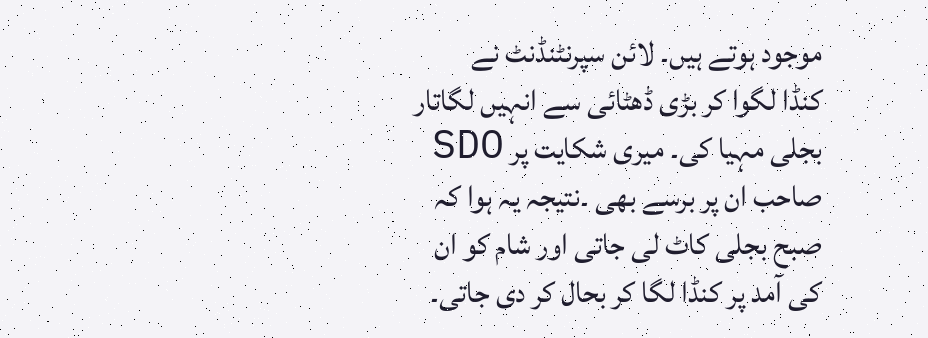موجود ہوتے ہیں۔ لائن سپرنٹنڈنٹ نے
کنڈا لگوا کر بڑی ڈھٹائی سے انہیں لگاتار بجلی مہیا کی۔ میری شکایت پر SDO
صاحب ان پر برسے بھی ۔نتیجہ یہ ہوا کہ صبح بجلی کاٹ لی جاتی اور شام کو ان
کی آمد پر کنڈا لگا کر بحال کر دی جاتی۔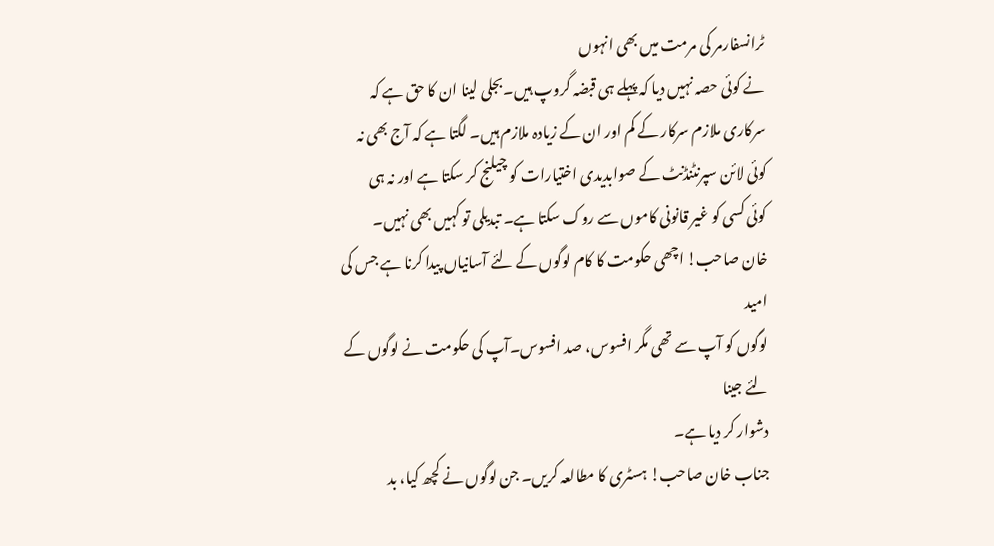ٹرانسفارمر کی مرمت میں بھی انہوں
نے کوئی حصہ نہیں دیا کہ پہلے ہی قبضہ گروپ ہیں۔بجلی لینا ان کا حق ہے کہ
سرکاری ملازم سرکار کے کم اور ان کے زیادہ ملازم ہیں۔ لگتا ہے کہ آج بھی نہ
کوئی لائن سپرنٹنڈنٹ کے صوابدیدی اختیارات کو چیلنج کر سکتا ہے اور نہ ہی
کوئی کسی کو غیر قانونی کاموں سے روک سکتا ہے۔ تبدیلی تو کہیں بھی نہیں۔
خان صاحب! اچھی حکومت کا کام لوگوں کے لئے آسانیاں پیدا کرنا ہے جس کی امید
لوگوں کو آپ سے تھی مگر افسوس، صد افسوس۔آپ کی حکومت نے لوگوں کے لئے جینا
دشوار کر دیا ہے۔
جناب خان صاحب! ہسٹری کا مطالعہ کریں۔ جن لوگوں نے کچھ کیا، بد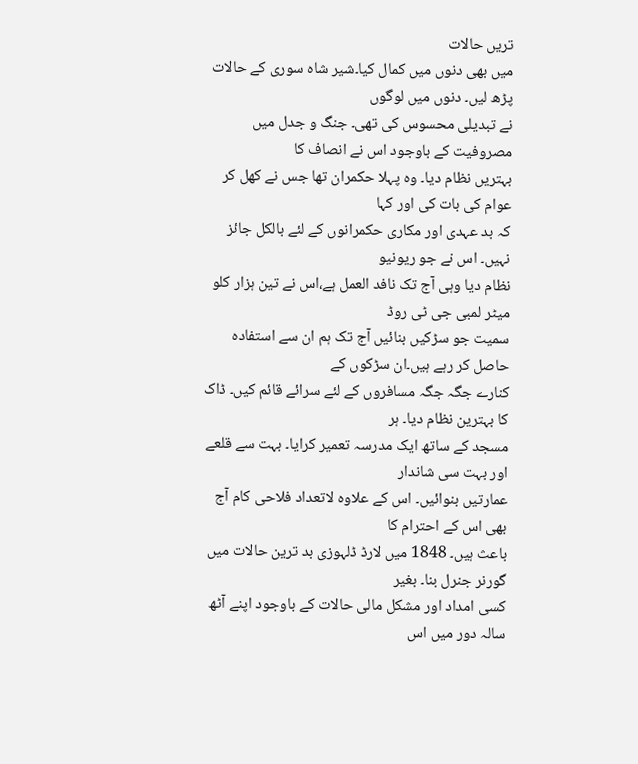تریں حالات
میں بھی دنوں میں کمال کیا۔شیر شاہ سوری کے حالات پڑھ لیں۔ دنوں میں لوگوں
نے تبدیلی محسوس کی تھی۔ جنگ و جدل میں مصروفیت کے باوجود اس نے انصاف کا
بہتریں نظام دیا۔ وہ پہلا حکمران تھا جس نے کھل کر عوام کی بات کی اور کہا
کہ بد عہدی اور مکاری حکمرانوں کے لئے بالکل جائز نہیں۔ اس نے جو ریونیو
نظام دیا وہی آج تک نافد العمل ہے،اس نے تین ہزار کلو میٹر لمبی جی ٹی روڈ
سمیت جو سڑکیں بنائیں آج تک ہم ان سے استفادہ حاصل کر رہے ہیں۔ان سڑکوں کے
کنارے جگہ جگہ مسافروں کے لئے سرائے قائم کیں۔ ڈاک کا بہترین نظام دیا۔ ہر
مسجد کے ساتھ ایک مدرسہ تعمیر کرایا۔ بہت سے قلعے اور بہت سی شاندار
عمارتیں بنوائیں۔ اس کے علاوہ لاتعداد فلاحی کام آج بھی اس کے احترام کا
باعث ہیں۔ 1848 میں لارڈ ڈلہوزی بد ترین حالات میں گورنر جنرل بنا۔ بغیر
کسی امداد اور مشکل مالی حالات کے باوجود اپنے آٹھ سالہ دور میں اس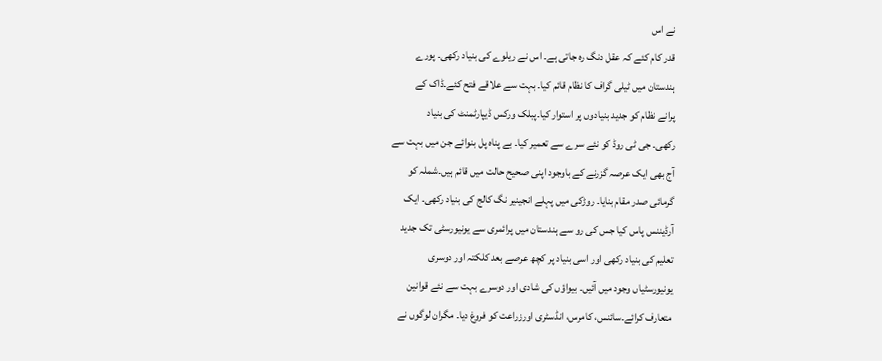نے اس
قدر کام کئے کہ عقل دنگ رہ جاتی ہے۔ اس نے ریلوے کی بنیاد رکھی۔ پورے
ہندستان میں ٹیلی گراف کا نظام قائم کیا۔ بہت سے علاقے فتح کئے۔ڈاک کے
پرانے نظام کو جدید بنیادوں پر استوار کیا۔پبلک ورکس ڈیپارٹمنٹ کی بنیاد
رکھی۔ جی ٹی روڈ کو نئے سرے سے تعمیر کیا۔ بے پناہ پل بنوائے جن میں بہت سے
آج بھی ایک عرصہ گزرنے کے باوجود اپنی صحیح حالت میں قائم ہیں۔شملہ کو
گرمائی صدر مقام بنایا۔ روڑکی میں پہلے انجینیر نگ کالج کی بنیاد رکھی۔ ایک
آرڈیننس پاس کیا جس کی رو سے ہندستان میں پرائمری سے یونیورسٹی تک جدید
تعلیم کی بنیاد رکھی اور اسی بنیاد پر کچھ عرصے بعد کلکتہ اور دوسری
یونیورسٹیاں وجود میں آئیں۔ بیواؤں کی شادی اور دوسرے بہت سے نئے قوانین
متعارف کرائے۔سائنس، کامرس، انڈسٹری اورزراعت کو فروغ دیا۔ مگران لوگوں نے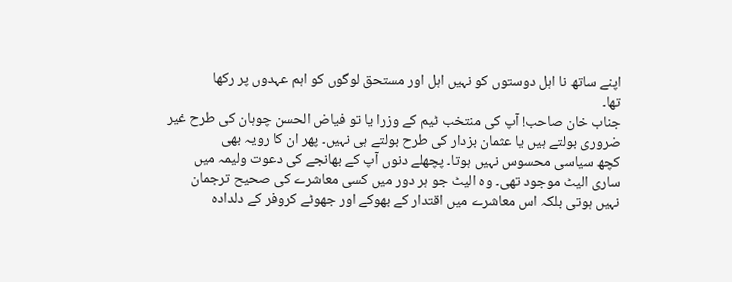اپنے ساتھ نا اہل دوستوں کو نہیں اہل اور مستحق لوگوں کو اہم عہدوں پر رکھا
تھا۔
جناب خان صاحب! آپ کی منتخب ٹیم کے وزرا یا تو فیاض الحسن چوہان کی طرح غیر
ضروری بولتے ہیں یا عثمان بزدار کی طرح بولتے ہی نہیں۔ پھر ان کا رویہ بھی
کچھ سیاسی محسوس نہیں ہوتا۔ پچھلے دنوں آپ کے بھانجے کی دعوت ولیمہ میں
ساری الیٹ موجود تھی۔ وہ الیٹ جو ہر دور میں کسی معاشرے کی صحیح ترجمان
نہیں ہوتی بلکہ اس معاشرے میں اقتدار کے بھوکے اور جھوٹے کروفر کے دلدادہ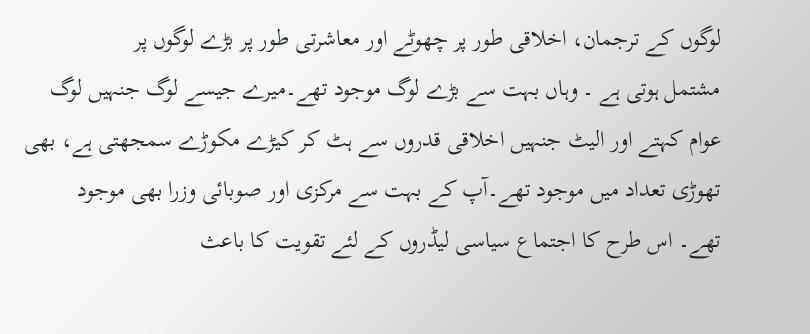لوگوں کے ترجمان، اخلاقی طور پر چھوٹے اور معاشرتی طور پر بڑے لوگوں پر
مشتمل ہوتی ہے ۔ وہاں بہت سے بڑے لوگ موجود تھے۔میرے جیسے لوگ جنہیں لوگ
عوام کہتے اور الیٹ جنہیں اخلاقی قدروں سے ہٹ کر کیڑے مکوڑے سمجھتی ہے، بھی
تھوڑی تعداد میں موجود تھے۔آپ کے بہت سے مرکزی اور صوبائی وزرا بھی موجود
تھے۔ اس طرح کا اجتماع سیاسی لیڈروں کے لئے تقویت کا باعث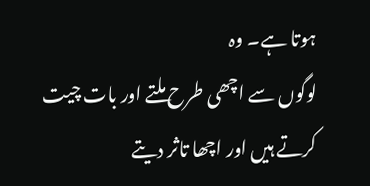ہوتا ہے۔ وہ
لوگوں سے اچھی طرح ملتے اور بات چیت کرتے ہیں اور اچھا تاثر دیتے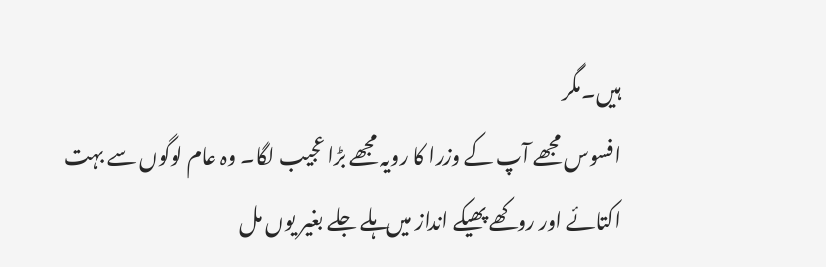ہیں۔مگر
افسوس مجھے آپ کے وزرا کا رویہ مجھے بڑا عجیب لگا۔ وہ عام لوگوں سے بہت
اکتائے اور روکھے پھیکے انداز میں ہلے جلے بغیر یوں مل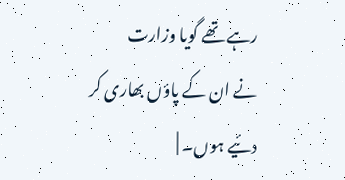رہے تھے گویا وزارت
نے ان کے پاؤں بھاری کر دئیے ہوں۔ |